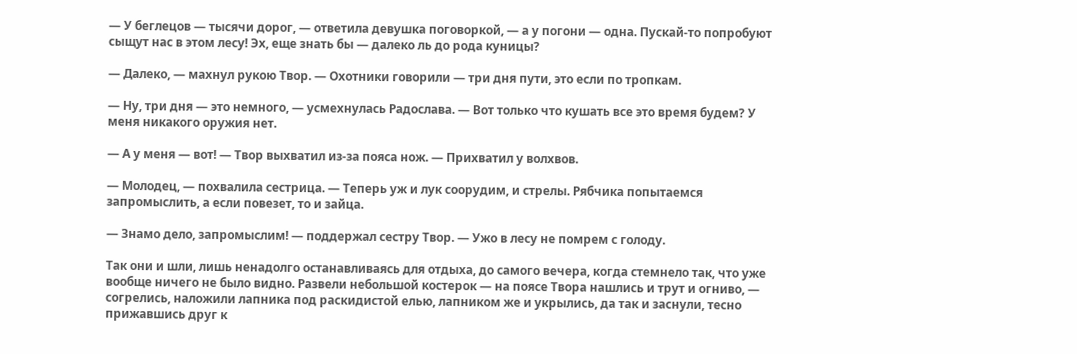— У беглецов — тысячи дорог, — ответила девушка поговоркой, — а у погони — одна. Пускай-то попробуют сыщут нас в этом лесу! Эх, еще знать бы — далеко ль до рода куницы?

— Далеко, — махнул рукою Твор. — Охотники говорили — три дня пути, это если по тропкам.

— Ну, три дня — это немного, — усмехнулась Радослава. — Вот только что кушать все это время будем? У меня никакого оружия нет.

— А у меня — вот! — Твор выхватил из-за пояса нож. — Прихватил у волхвов.

— Молодец, — похвалила сестрица. — Теперь уж и лук соорудим, и стрелы. Рябчика попытаемся запромыслить, а если повезет, то и зайца.

— Знамо дело, запромыслим! — поддержал сестру Твор. — Ужо в лесу не помрем с голоду.

Так они и шли, лишь ненадолго останавливаясь для отдыха, до самого вечера, когда стемнело так, что уже вообще ничего не было видно. Развели небольшой костерок — на поясе Твора нашлись и трут и огниво, — согрелись, наложили лапника под раскидистой елью, лапником же и укрылись, да так и заснули, тесно прижавшись друг к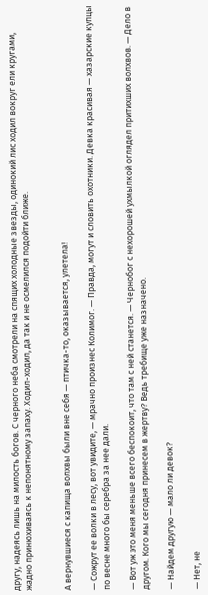другу, надеясь лишь на милость богов. С черного неба смотрели на спящих холодные звезды, одинокий лис ходил вокруг ели кругами, жадно принюхиваясь к непонятному запаху. Ходил-ходил, да так и не осмелился подойти ближе.


А вернувшиеся с капища волхвы были вне себя — птичка-то, оказывается, улетела!

— Сожрут ее волки в лесу, вот увидите, — мрачно произнес Колимог. — Правда, могут и словить охотники. Девка красивая — хазарские купцы по весне много бы серебра за нее дали.

— Вот уж это меня меньше всего беспокоит, что там с ней станется. — Чернобог с нехорошей ухмылкой оглядел притихших волхвов. — Дело в другом. Кого мы сегодня принесем в жертву? Ведь требище уже назначено.

— Найдем другую — мало ли девок?

— Нет, не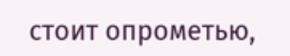стоит опрометью,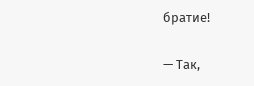братие!

— Так,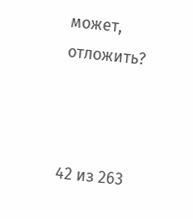может, отложить?



42 из 263